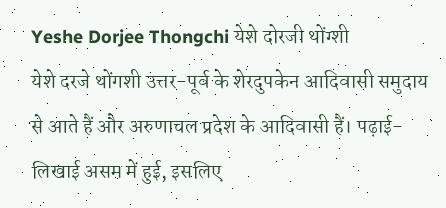Yeshe Dorjee Thongchi येशे दोरजी थोंग्शी
येशे दरजे थोंगशी उत्तर-पूर्व के शेरदुपकेन आदिवासी समुदाय से आते हैं और अरुणाचल प्रदेश के आदिवासी हैं। पढ़ाई-लिखाई असम में हुई, इसलिए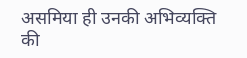असमिया ही उनकी अभिव्यक्ति की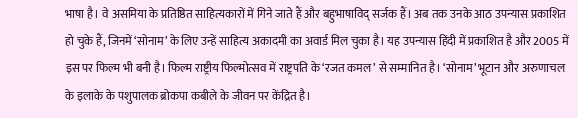भाषा है। वे असमिया के प्रतिष्ठित साहित्यकारों में गिने जाते हैं और बहुभाषाविद् सर्जक हैं। अब तक उनके आठ उपन्यास प्रकाशित हो चुके हैं, जिनमें ‘सोनाम’ के लिए उन्हें साहित्य अकादमी का अवार्ड मिल चुका है। यह उपन्यास हिंदी में प्रकाशित है और 2005 में इस पर फिल्म भी बनी है। फिल्म राष्ट्रीय फिल्मोत्सव में राष्ट्रपति के ‘रजत कमल’ से सम्मानित है। ‘सोनाम’ भूटान और अरुणाचल के इलाके के पशुपालक ब्रोकपा कबीले के जीवन पर केंद्रित है।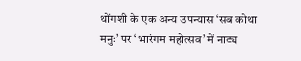थोंगशी के एक अन्य उपन्यास ‘सब कोथा मनुः’ पर ‘भारंगम महोत्सव’ में नाट्य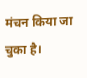मंचन किया जा चुका है।